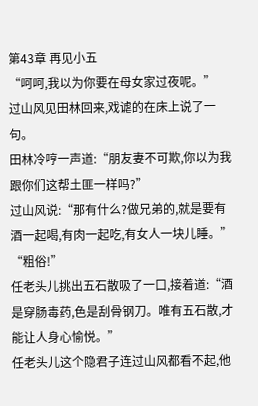第43章 再见小五
“呵呵,我以为你要在母女家过夜呢。”
过山风见田林回来,戏谑的在床上说了一句。
田林冷哼一声道:“朋友妻不可欺,你以为我跟你们这帮土匪一样吗?”
过山风说:“那有什么?做兄弟的,就是要有酒一起喝,有肉一起吃,有女人一块儿睡。”
“粗俗!”
任老头儿挑出五石散吸了一口,接着道:“酒是穿肠毒药,色是刮骨钢刀。唯有五石散,才能让人身心愉悦。”
任老头儿这个隐君子连过山风都看不起,他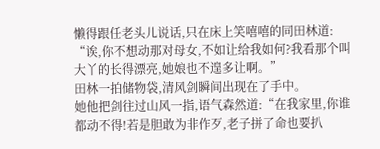懒得跟任老头儿说话,只在床上笑嘻嘻的同田林道:
“诶,你不想动那对母女,不如让给我如何?我看那个叫大丫的长得漂亮,她娘也不遑多让啊。”
田林一拍储物袋,清风剑瞬间出现在了手中。
她他把剑往过山风一指,语气森然道:“在我家里,你谁都动不得!若是胆敢为非作歹,老子拼了命也要扒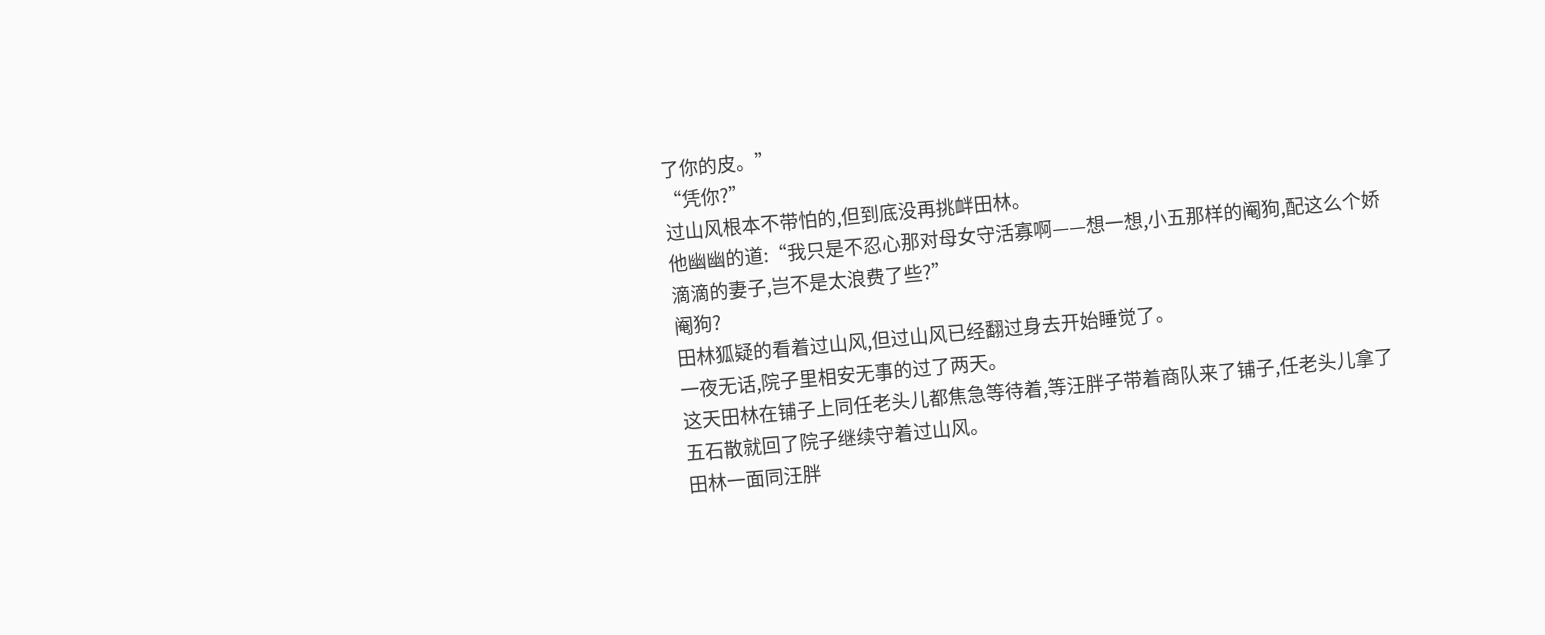了你的皮。”
“凭你?”
过山风根本不带怕的,但到底没再挑衅田林。
他幽幽的道:“我只是不忍心那对母女守活寡啊——想一想,小五那样的阉狗,配这么个娇滴滴的妻子,岂不是太浪费了些?”
阉狗?
田林狐疑的看着过山风,但过山风已经翻过身去开始睡觉了。
一夜无话,院子里相安无事的过了两天。
这天田林在铺子上同任老头儿都焦急等待着,等汪胖子带着商队来了铺子,任老头儿拿了五石散就回了院子继续守着过山风。
田林一面同汪胖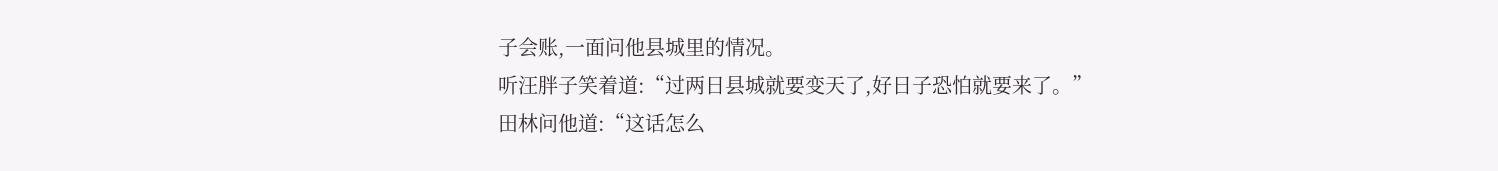子会账,一面问他县城里的情况。
听汪胖子笑着道:“过两日县城就要变天了,好日子恐怕就要来了。”
田林问他道:“这话怎么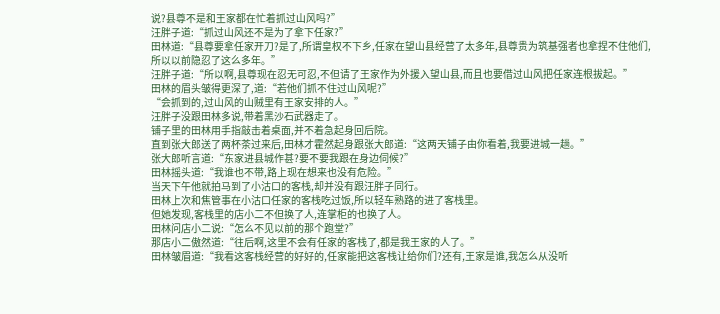说?县尊不是和王家都在忙着抓过山风吗?”
汪胖子道:“抓过山风还不是为了拿下任家?”
田林道:“县尊要拿任家开刀?是了,所谓皇权不下乡,任家在望山县经营了太多年,县尊贵为筑基强者也拿捏不住他们,所以以前隐忍了这么多年。”
汪胖子道:“所以啊,县尊现在忍无可忍,不但请了王家作为外援入望山县,而且也要借过山风把任家连根拔起。”
田林的眉头皱得更深了,道:“若他们抓不住过山风呢?”
“会抓到的,过山风的山贼里有王家安排的人。”
汪胖子没跟田林多说,带着黑沙石武器走了。
铺子里的田林用手指敲击着桌面,并不着急起身回后院。
直到张大郎送了两杯茶过来后,田林才霍然起身跟张大郎道:“这两天铺子由你看着,我要进城一趟。”
张大郎听言道:“东家进县城作甚?要不要我跟在身边伺候?”
田林摇头道:“我谁也不带,路上现在想来也没有危险。”
当天下午他就拍马到了小沽口的客栈,却并没有跟汪胖子同行。
田林上次和焦管事在小沽口任家的客栈吃过饭,所以轻车熟路的进了客栈里。
但她发现,客栈里的店小二不但换了人,连掌柜的也换了人。
田林问店小二说:“怎么不见以前的那个跑堂?”
那店小二傲然道:“往后啊,这里不会有任家的客栈了,都是我王家的人了。”
田林皱眉道:“我看这客栈经营的好好的,任家能把这客栈让给你们?还有,王家是谁,我怎么从没听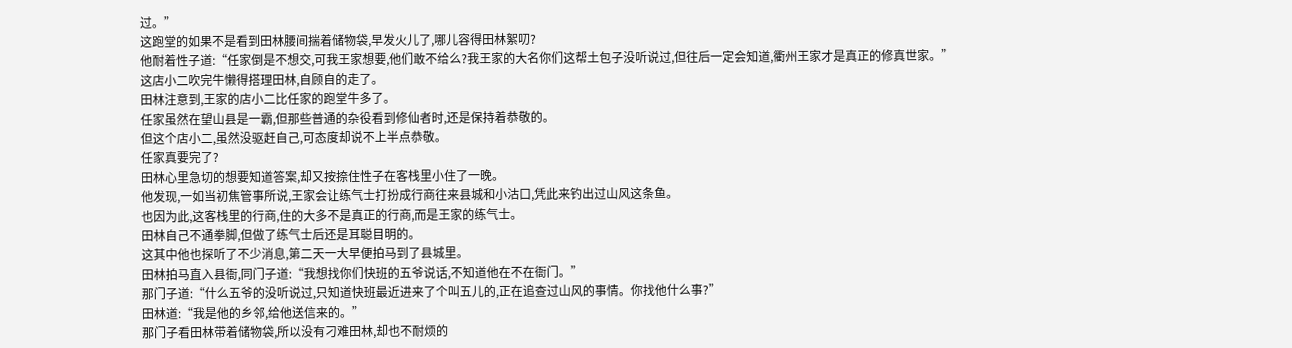过。”
这跑堂的如果不是看到田林腰间揣着储物袋,早发火儿了,哪儿容得田林絮叨?
他耐着性子道:“任家倒是不想交,可我王家想要,他们敢不给么?我王家的大名你们这帮土包子没听说过,但往后一定会知道,衢州王家才是真正的修真世家。”
这店小二吹完牛懒得搭理田林,自顾自的走了。
田林注意到,王家的店小二比任家的跑堂牛多了。
任家虽然在望山县是一霸,但那些普通的杂役看到修仙者时,还是保持着恭敬的。
但这个店小二,虽然没驱赶自己,可态度却说不上半点恭敬。
任家真要完了?
田林心里急切的想要知道答案,却又按捺住性子在客栈里小住了一晚。
他发现,一如当初焦管事所说,王家会让练气士打扮成行商往来县城和小沽口,凭此来钓出过山风这条鱼。
也因为此,这客栈里的行商,住的大多不是真正的行商,而是王家的练气士。
田林自己不通拳脚,但做了练气士后还是耳聪目明的。
这其中他也探听了不少消息,第二天一大早便拍马到了县城里。
田林拍马直入县衙,同门子道:“我想找你们快班的五爷说话,不知道他在不在衙门。”
那门子道:“什么五爷的没听说过,只知道快班最近进来了个叫五儿的,正在追查过山风的事情。你找他什么事?”
田林道:“我是他的乡邻,给他送信来的。”
那门子看田林带着储物袋,所以没有刁难田林,却也不耐烦的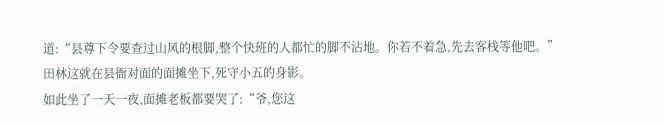道:“县尊下令要查过山风的根脚,整个快班的人都忙的脚不沾地。你若不着急,先去客栈等他吧。”
田林这就在县衙对面的面摊坐下,死守小五的身影。
如此坐了一天一夜,面摊老板都要哭了:“爷,您这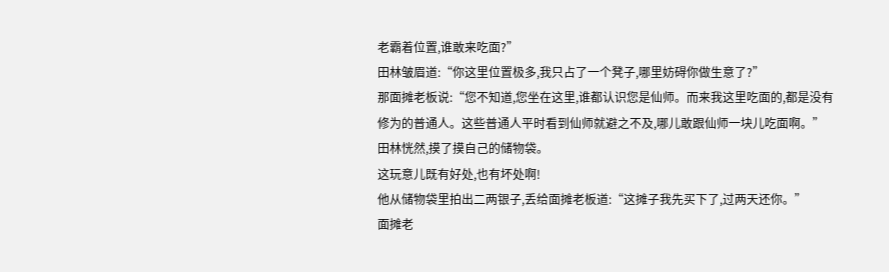老霸着位置,谁敢来吃面?”
田林皱眉道:“你这里位置极多,我只占了一个凳子,哪里妨碍你做生意了?”
那面摊老板说:“您不知道,您坐在这里,谁都认识您是仙师。而来我这里吃面的,都是没有修为的普通人。这些普通人平时看到仙师就避之不及,哪儿敢跟仙师一块儿吃面啊。”
田林恍然,摸了摸自己的储物袋。
这玩意儿既有好处,也有坏处啊!
他从储物袋里拍出二两银子,丢给面摊老板道:“这摊子我先买下了,过两天还你。”
面摊老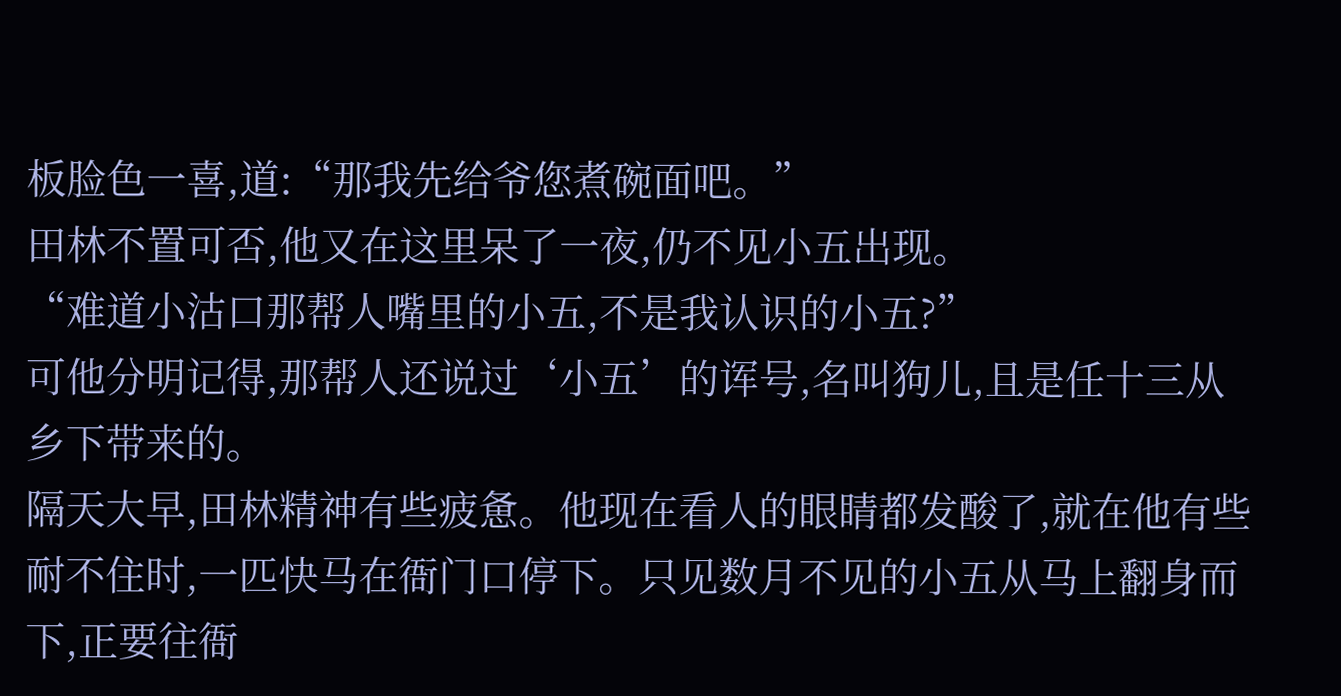板脸色一喜,道:“那我先给爷您煮碗面吧。”
田林不置可否,他又在这里呆了一夜,仍不见小五出现。
“难道小沽口那帮人嘴里的小五,不是我认识的小五?”
可他分明记得,那帮人还说过‘小五’的诨号,名叫狗儿,且是任十三从乡下带来的。
隔天大早,田林精神有些疲惫。他现在看人的眼睛都发酸了,就在他有些耐不住时,一匹快马在衙门口停下。只见数月不见的小五从马上翻身而下,正要往衙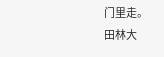门里走。
田林大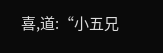喜,道:“小五兄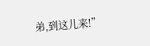弟,到这儿来!”